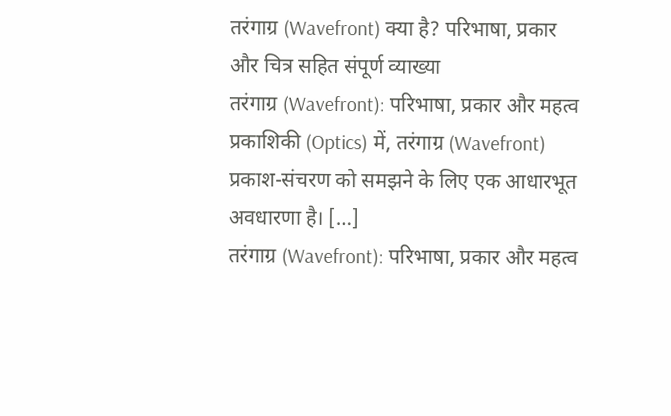तरंगाग्र (Wavefront) क्या है? परिभाषा, प्रकार और चित्र सहित संपूर्ण व्याख्या
तरंगाग्र (Wavefront): परिभाषा, प्रकार और महत्व प्रकाशिकी (Optics) में, तरंगाग्र (Wavefront) प्रकाश-संचरण को समझने के लिए एक आधारभूत अवधारणा है। […]
तरंगाग्र (Wavefront): परिभाषा, प्रकार और महत्व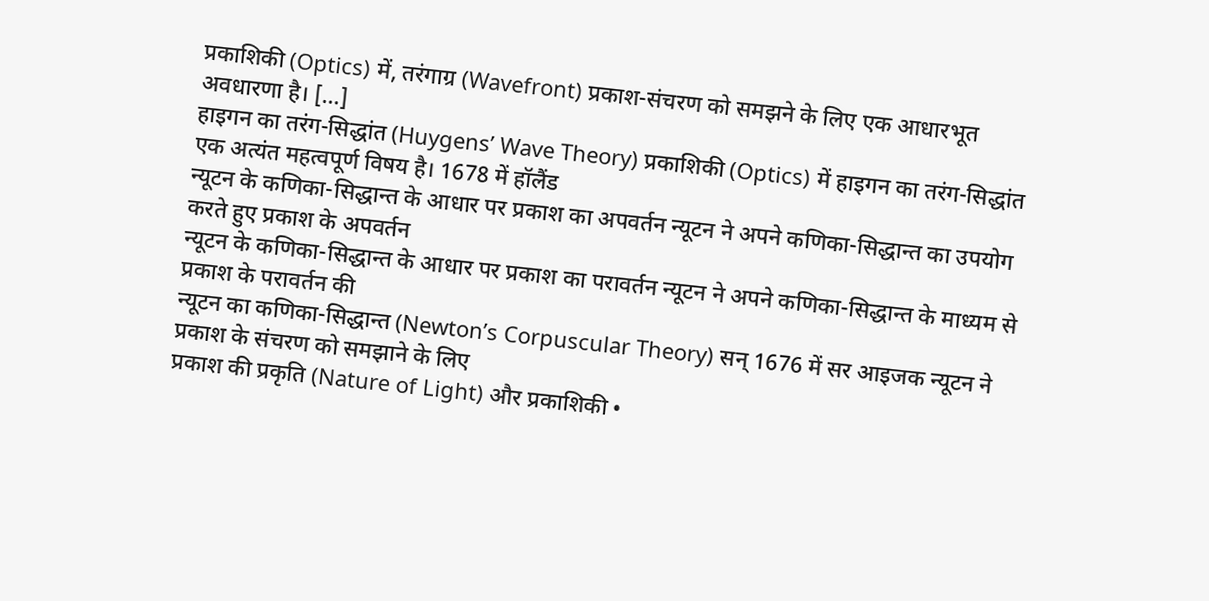प्रकाशिकी (Optics) में, तरंगाग्र (Wavefront) प्रकाश-संचरण को समझने के लिए एक आधारभूत अवधारणा है। […]
हाइगन का तरंग-सिद्धांत (Huygens’ Wave Theory) प्रकाशिकी (Optics) में हाइगन का तरंग-सिद्धांत एक अत्यंत महत्वपूर्ण विषय है। 1678 में हॉलैंड
न्यूटन के कणिका-सिद्धान्त के आधार पर प्रकाश का अपवर्तन न्यूटन ने अपने कणिका-सिद्धान्त का उपयोग करते हुए प्रकाश के अपवर्तन
न्यूटन के कणिका-सिद्धान्त के आधार पर प्रकाश का परावर्तन न्यूटन ने अपने कणिका-सिद्धान्त के माध्यम से प्रकाश के परावर्तन की
न्यूटन का कणिका-सिद्धान्त (Newton’s Corpuscular Theory) सन् 1676 में सर आइजक न्यूटन ने प्रकाश के संचरण को समझाने के लिए
प्रकाश की प्रकृति (Nature of Light) और प्रकाशिकी •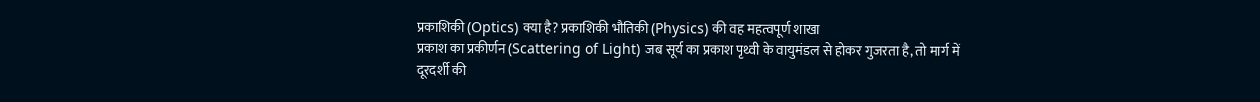प्रकाशिकी (Optics) क्या है? प्रकाशिकी भौतिकी (Physics) की वह महत्वपूर्ण शाखा
प्रकाश का प्रकीर्णन (Scattering of Light) जब सूर्य का प्रकाश पृथ्वी के वायुमंडल से होकर गुजरता है, तो मार्ग में
दूरदर्शी की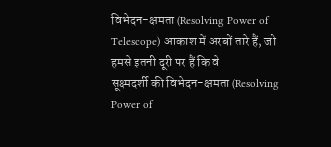विभेदन-क्षमता (Resolving Power of Telescope) आकाश में अरबों तारे हैं, जो हमसे इतनी दूरी पर हैं कि वे
सूक्ष्मदर्शी की विभेदन-क्षमता (Resolving Power of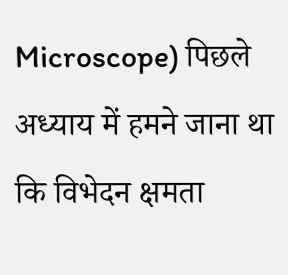Microscope) पिछले अध्याय में हमने जाना था कि विभेदन क्षमता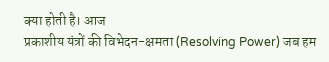क्या होती है। आज
प्रकाशीय यंत्रों की विभेदन-क्षमता (Resolving Power) जब हम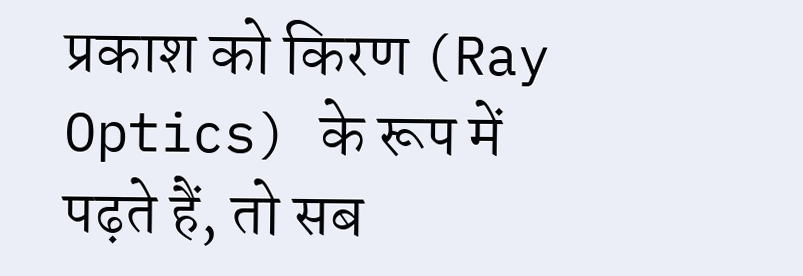प्रकाश को किरण (Ray Optics) के रूप में पढ़ते हैं, तो सब